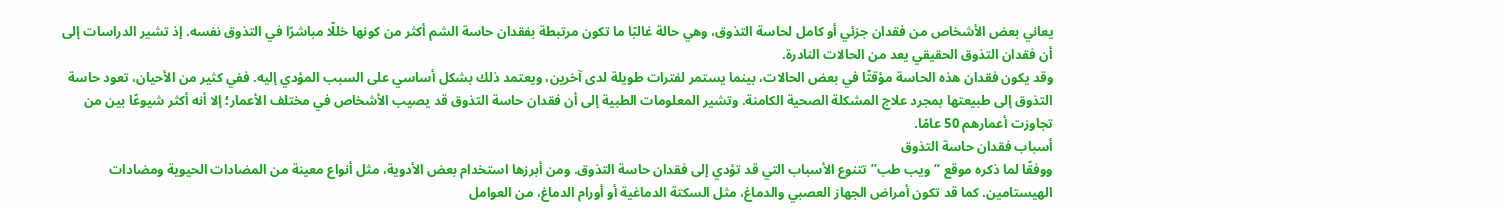يعاني بعض الأشخاص من فقدان جزئي أو كامل لحاسة التذوق، وهي حالة غالبًا ما تكون مرتبطة بفقدان حاسة الشم أكثر من كونها خللًا مباشرًا في التذوق نفسه. إذ تشير الدراسات إلى أن فقدان التذوق الحقيقي يعد من الحالات النادرة.
وقد يكون فقدان هذه الحاسة مؤقتًا في بعض الحالات، بينما يستمر لفترات طويلة لدى آخرين، ويعتمد ذلك بشكل أساسي على السبب المؤدي إليه. ففي كثير من الأحيان، تعود حاسة التذوق إلى طبيعتها بمجرد علاج المشكلة الصحية الكامنة. وتشير المعلومات الطبية إلى أن فقدان حاسة التذوق قد يصيب الأشخاص في مختلف الأعمار؛ إلا أنه أكثر شيوعًا بين من تجاوزت أعمارهم 50 عامًا.
أسباب فقدان حاسة التذوق
ووفقًا لما ذكره موقع “ويب طب” تتنوع الأسباب التي قد تؤدي إلى فقدان حاسة التذوق. ومن أبرزها استخدام بعض الأدوية، مثل أنواع معينة من المضادات الحيوية ومضادات الهيستامين. كما قد تكون أمراض الجهاز العصبي والدماغ، مثل السكتة الدماغية أو أورام الدماغ، من العوامل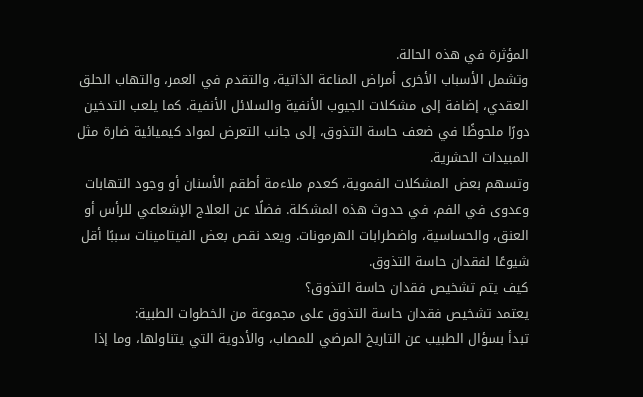المؤثرة في هذه الحالة.
وتشمل الأسباب الأخرى أمراض المناعة الذاتية، والتقدم في العمر، والتهاب الحلق العقدي، إضافة إلى مشكلات الجيوب الأنفية والسلائل الأنفية. كما يلعب التدخين دورًا ملحوظًا في ضعف حاسة التذوق، إلى جانب التعرض لمواد كيميائية ضارة مثل المبيدات الحشرية.
وتسهم بعض المشكلات الفموية، كعدم ملاءمة أطقم الأسنان أو وجود التهابات وعدوى في الفم، في حدوث هذه المشكلة. فضلًا عن العلاج الإشعاعي للرأس أو العنق، والحساسية، واضطرابات الهرمونات. ويعد نقص بعض الفيتامينات سببًا أقل شيوعًا لفقدان حاسة التذوق.
كيف يتم تشخيص فقدان حاسة التذوق؟
يعتمد تشخيص فقدان حاسة التذوق على مجموعة من الخطوات الطبية:
تبدأ بسؤال الطبيب عن التاريخ المرضي للمصاب، والأدوية التي يتناولها، وما إذا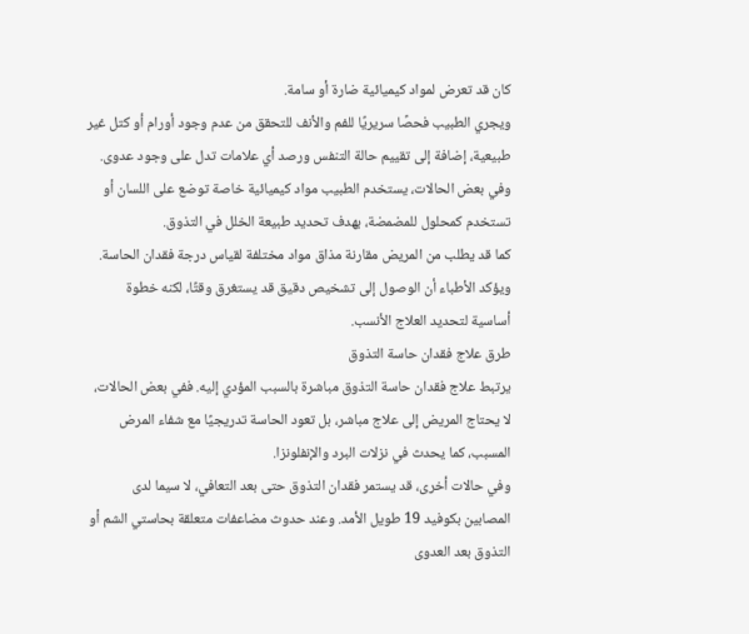كان قد تعرض لمواد كيميائية ضارة أو سامة.
ويجري الطبيب فحصًا سريريًا للفم والأنف للتحقق من عدم وجود أورام أو كتل غير طبيعية، إضافة إلى تقييم حالة التنفس ورصد أي علامات تدل على وجود عدوى.
وفي بعض الحالات، يستخدم الطبيب مواد كيميائية خاصة توضع على اللسان أو تستخدم كمحلول للمضمضة، بهدف تحديد طبيعة الخلل في التذوق.
كما قد يطلب من المريض مقارنة مذاق مواد مختلفة لقياس درجة فقدان الحاسة. ويؤكد الأطباء أن الوصول إلى تشخيص دقيق قد يستغرق وقتًا، لكنه خطوة أساسية لتحديد العلاج الأنسب.
طرق علاج فقدان حاسة التذوق
يرتبط علاج فقدان حاسة التذوق مباشرة بالسبب المؤدي إليه. ففي بعض الحالات، لا يحتاج المريض إلى علاج مباشر، بل تعود الحاسة تدريجيًا مع شفاء المرض المسبب، كما يحدث في نزلات البرد والإنفلونزا.
وفي حالات أخرى، قد يستمر فقدان التذوق حتى بعد التعافي، لا سيما لدى المصابين بكوفيد 19 طويل الأمد. وعند حدوث مضاعفات متعلقة بحاستي الشم أو التذوق بعد العدوى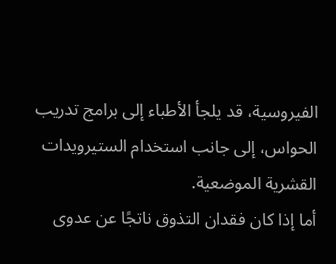الفيروسية، قد يلجأ الأطباء إلى برامج تدريب الحواس، إلى جانب استخدام الستيرويدات القشرية الموضعية.
أما إذا كان فقدان التذوق ناتجًا عن عدوى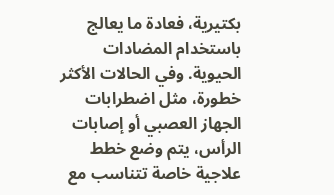بكتيرية، فعادة ما يعالج باستخدام المضادات الحيوية. وفي الحالات الأكثر خطورة، مثل اضطرابات الجهاز العصبي أو إصابات الرأس، يتم وضع خطط علاجية خاصة تتناسب مع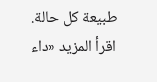طبيعة كل حالة.
اقرأ المزيد «داء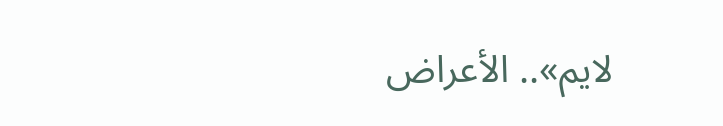لايم».. الأعراض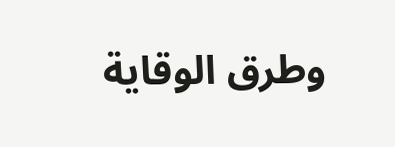وطرق الوقاية